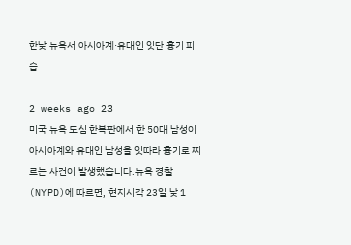한낮 뉴욕서 아시아계·유대인 잇단 흉기 피습

2 weeks ago 23
미국 뉴욕 도심 한복판에서 한 50대 남성이 아시아계와 유대인 남성을 잇따라 흉기로 찌르는 사건이 발생했습니다.뉴욕 경찰(NYPD)에 따르면, 현지시각 23일 낮 1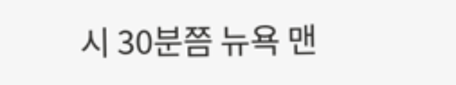시 30분쯤 뉴욕 맨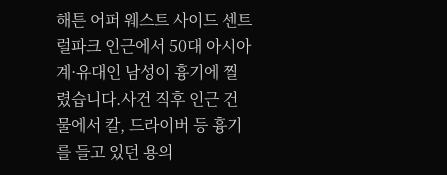해튼 어퍼 웨스트 사이드 센트럴파크 인근에서 50대 아시아계·유대인 남성이 흉기에 찔렸습니다.사건 직후 인근 건물에서 칼, 드라이버 등 흉기를 들고 있던 용의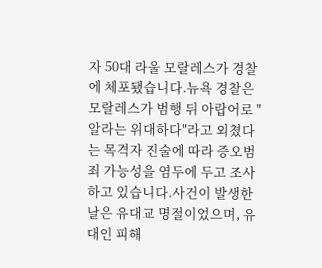자 50대 라울 모랄레스가 경찰에 체포됐습니다.뉴욕 경찰은 모랄레스가 범행 뒤 아랍어로 "알라는 위대하다"라고 외쳤다는 목격자 진술에 따라 증오범죄 가능성을 염두에 두고 조사하고 있습니다.사건이 발생한 날은 유대교 명절이었으며, 유대인 피해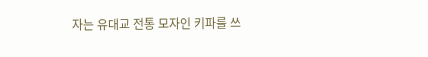자는 유대교 전통 모자인 키파를 쓰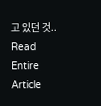고 있던 것..
Read Entire Article